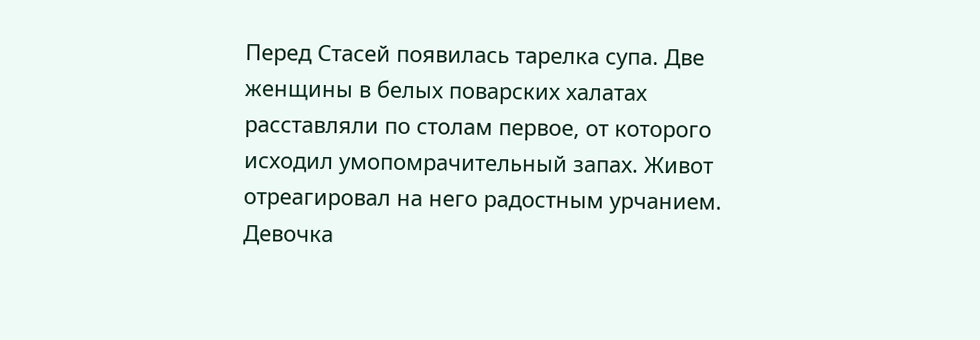Перед Стасей появилась тарелка супа. Две женщины в белых поварских халатах расставляли по столам первое, от которого исходил умопомрачительный запах. Живот отреагировал на него радостным урчанием. Девочка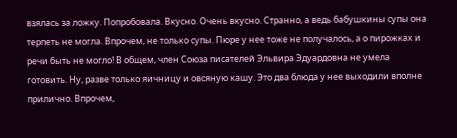взялась за ложку. Попробовала. Вкусно. Очень вкусно. Странно, а ведь бабушкины супы она терпеть не могла. Впрочем, не только супы. Пюре у нее тоже не получалось, а о пирожках и речи быть не могло! В общем, член Союза писателей Эльвира Эдуардовна не умела готовить. Ну, разве только яичницу и овсяную кашу. Это два блюда у нее выходили вполне прилично. Впрочем,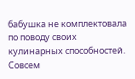бабушка не комплектовала по поводу своих кулинарных способностей. Совсем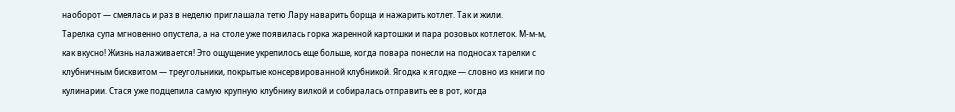наоборот — смеялась и раз в неделю приглашала тетю Лару наварить борща и нажарить котлет. Так и жили.
Тарелка супа мгновенно опустела, а на столе уже появилась горка жаренной картошки и пара розовых котлеток. М-м-м, как вкусно! Жизнь налаживается! Это ощущение укрепилось еще больше, когда повара понесли на подносах тарелки с клубничным бисквитом — треугольники, покрытые консервированной клубникой. Ягодка к ягодке — словно из книги по кулинарии. Стася уже подцепила самую крупную клубнику вилкой и собиралась отправить ее в рот, когда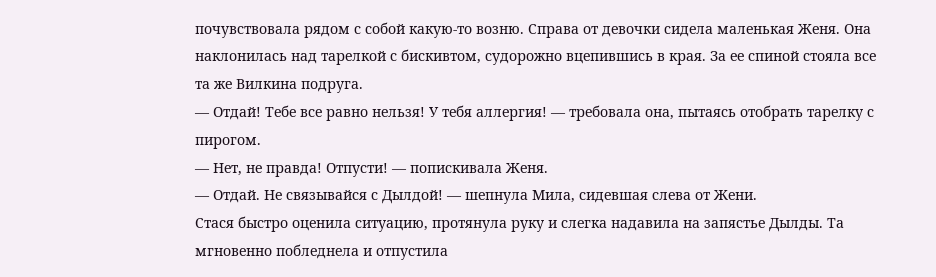почувствовала рядом с собой какую-то возню. Справа от девочки сидела маленькая Женя. Она наклонилась над тарелкой с бискивтом, судорожно вцепившись в края. За ее спиной стояла все та же Вилкина подруга.
— Отдай! Тебе все равно нельзя! У тебя аллергия! — требовала она, пытаясь отобрать тарелку с пирогом.
— Нет, не правда! Отпусти! — попискивала Женя.
— Отдай. Не связывайся с Дылдой! — шепнула Мила, сидевшая слева от Жени.
Стася быстро оценила ситуацию, протянула руку и слегка надавила на запястье Дылды. Та мгновенно побледнела и отпустила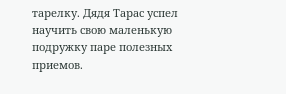тарелку. Дядя Тарас успел научить свою маленькую подружку паре полезных приемов.